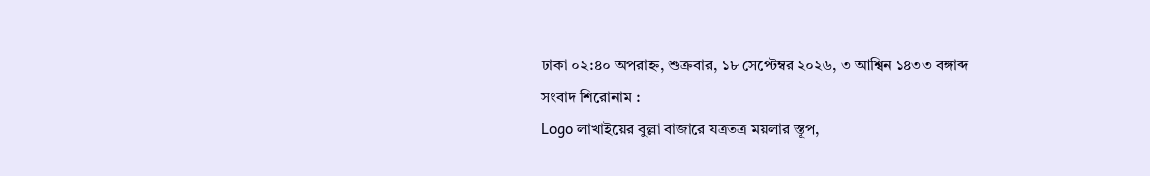ঢাকা ০২:৪০ অপরাহ্ন, শুক্রবার, ১৮ সেপ্টেম্বর ২০২৬, ৩ আশ্বিন ১৪৩৩ বঙ্গাব্দ
সংবাদ শিরোনাম :
Logo লাখাইয়ের বুল্লা বাজারে যত্রতত্র ময়লার স্তূপ,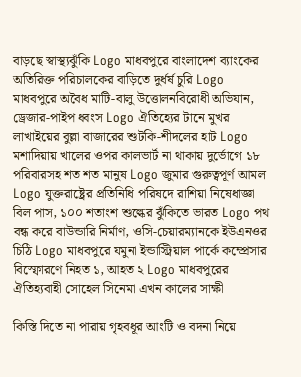বাড়ছে স্বাস্থ্যঝুঁকি Logo মাধবপুরে বাংলাদেশ ব্যাংকের অতিরিক্ত পরিচালকের বাড়িতে দুর্ধর্ষ চুরি Logo মাধবপুরে অবৈধ মাটি-বালু উত্তোলনবিরোধী অভিযান, ড্রেজার-পাইপ ধ্বংস Logo ঐতিহ্যের টানে মুখর লাখাইয়ের বুল্লা বাজারের শুটকি-শীদলের হাট Logo মশাদিয়ায় খালের ওপর কালভার্ট না থাকায় দুর্ভোগে ১৮ পরিবারসহ শত শত মানুষ Logo জুমার গুরুত্বপূর্ণ আমল Logo যুক্তরাষ্ট্রের প্রতিনিধি পরিষদে রাশিয়া নিষেধাজ্ঞা বিল পাস, ১০০ শতাংশ শুল্কের ঝুঁকিতে ভারত Logo পথ বন্ধ করে বাউন্ডারি নির্মাণ, ওসি-চেয়ারম্যানকে ইউএনওর চিঠি Logo মাধবপুরে যমুনা ইন্ডাস্ট্রিয়াল পার্কে কম্প্রেসার বিস্ফোরণে নিহত ১, আহত ২ Logo মাধবপুরের ঐতিহ্যবাহী সোহেল সিনেমা এখন কালের সাক্ষী

কিস্তি দিতে না পারায় গৃহবধূর আংটি ও বদনা নিয়ে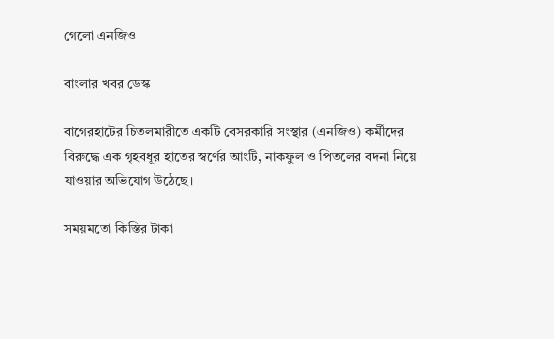গেলো এনজিও

বাংলার খবর ডেস্ক

বাগেরহাটের চিতলমারীতে একটি বেসরকারি সংস্থার (এনজিও) কর্মীদের বিরুদ্ধে এক গৃহবধূর হাতের স্বর্ণের আংটি, নাকফুল ও পিতলের বদনা নিয়ে যাওয়ার অভিযোগ উঠেছে।

সময়মতো কিস্তির টাকা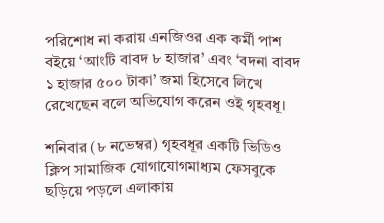পরিশোধ না করায় এনজিওর এক কর্মী পাশ বইয়ে ‘আংটি বাবদ ৮ হাজার’ এবং ‘বদনা বাবদ ১ হাজার ৫০০ টাকা’ জমা হিসেবে লিখে রেখেছেন বলে অভিযোগ করেন ওই গৃহবধূ।

শনিবার (৮ নভেম্বর) গৃহবধূর একটি ভিডিও ক্লিপ সামাজিক যোগাযোগমাধ্যম ফেসবুকে ছড়িয়ে পড়লে এলাকায়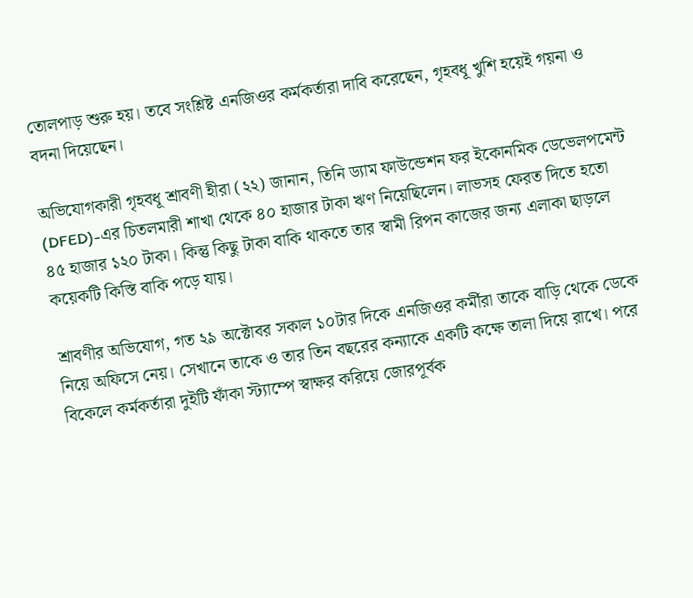তোলপাড় শুরু হয়। তবে সংশ্লিষ্ট এনজিওর কর্মকর্তারা দাবি করেছেন, গৃহবধূ খুশি হয়েই গয়না ও বদনা দিয়েছেন।

অভিযোগকারী গৃহবধূ শ্রাবণী হীরা (২২) জানান, তিনি ড্যাম ফাউন্ডেশন ফর ইকোনমিক ডেভেলপমেন্ট (DFED)-এর চিতলমারী শাখা থেকে ৪০ হাজার টাকা ঋণ নিয়েছিলেন। লাভসহ ফেরত দিতে হতো ৪৫ হাজার ১২০ টাকা। কিন্তু কিছু টাকা বাকি থাকতে তার স্বামী রিপন কাজের জন্য এলাকা ছাড়লে কয়েকটি কিস্তি বাকি পড়ে যায়।

শ্রাবণীর অভিযোগ, গত ২৯ অক্টোবর সকাল ১০টার দিকে এনজিওর কর্মীরা তাকে বাড়ি থেকে ডেকে নিয়ে অফিসে নেয়। সেখানে তাকে ও তার তিন বছরের কন্যাকে একটি কক্ষে তালা দিয়ে রাখে। পরে বিকেলে কর্মকর্তারা দুইটি ফাঁকা স্ট্যাম্পে স্বাক্ষর করিয়ে জোরপূর্বক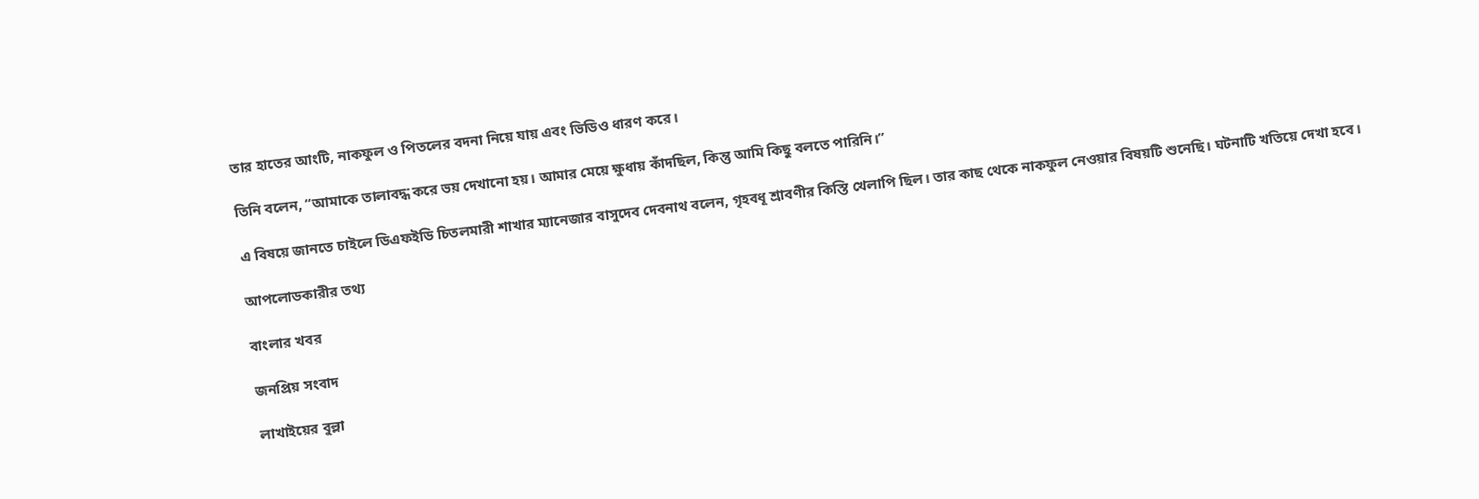তার হাতের আংটি, নাকফুল ও পিতলের বদনা নিয়ে যায় এবং ভিডিও ধারণ করে।

তিনি বলেন, “আমাকে তালাবদ্ধ করে ভয় দেখানো হয়। আমার মেয়ে ক্ষুধায় কাঁদছিল, কিন্তু আমি কিছু বলতে পারিনি।”

এ বিষয়ে জানতে চাইলে ডিএফইডি চিতলমারী শাখার ম্যানেজার বাসুদেব দেবনাথ বলেন, গৃহবধূ শ্রাবণীর কিস্তি খেলাপি ছিল। তার কাছ থেকে নাকফুল নেওয়ার বিষয়টি শুনেছি। ঘটনাটি খতিয়ে দেখা হবে।

আপলোডকারীর তথ্য

বাংলার খবর

জনপ্রিয় সংবাদ

লাখাইয়ের বুল্লা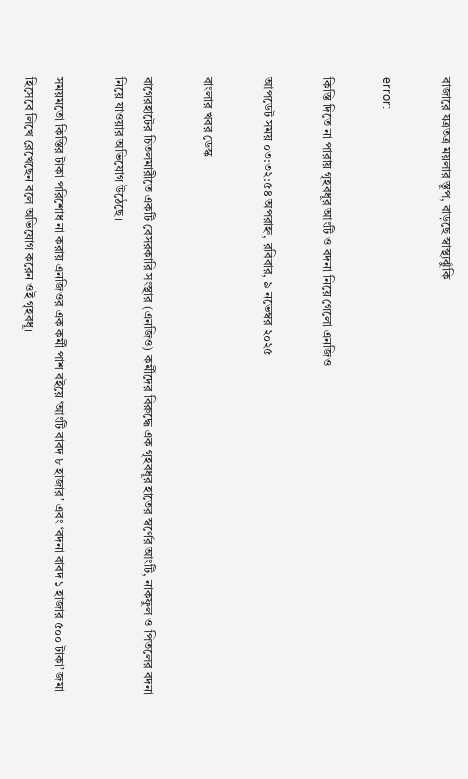বাজারে যত্রতত্র ময়লার স্তূপ, বাড়ছে স্বাস্থ্যঝুঁকি

error:

কিস্তি দিতে না পারায় গৃহবধূর আংটি ও বদনা নিয়ে গেলো এনজিও

আপডেট সময় ০৩:৩২:৫৪ অপরাহ্ন, রবিবার, ৯ নভেম্বর ২০২৫

বাংলার খবর ডেস্ক

বাগেরহাটের চিতলমারীতে একটি বেসরকারি সংস্থার (এনজিও) কর্মীদের বিরুদ্ধে এক গৃহবধূর হাতের স্বর্ণের আংটি, নাকফুল ও পিতলের বদনা নিয়ে যাওয়ার অভিযোগ উঠেছে।

সময়মতো কিস্তির টাকা পরিশোধ না করায় এনজিওর এক কর্মী পাশ বইয়ে ‘আংটি বাবদ ৮ হাজার’ এবং ‘বদনা বাবদ ১ হাজার ৫০০ টাকা’ জমা হিসেবে লিখে রেখেছেন বলে অভিযোগ করেন ওই গৃহবধূ।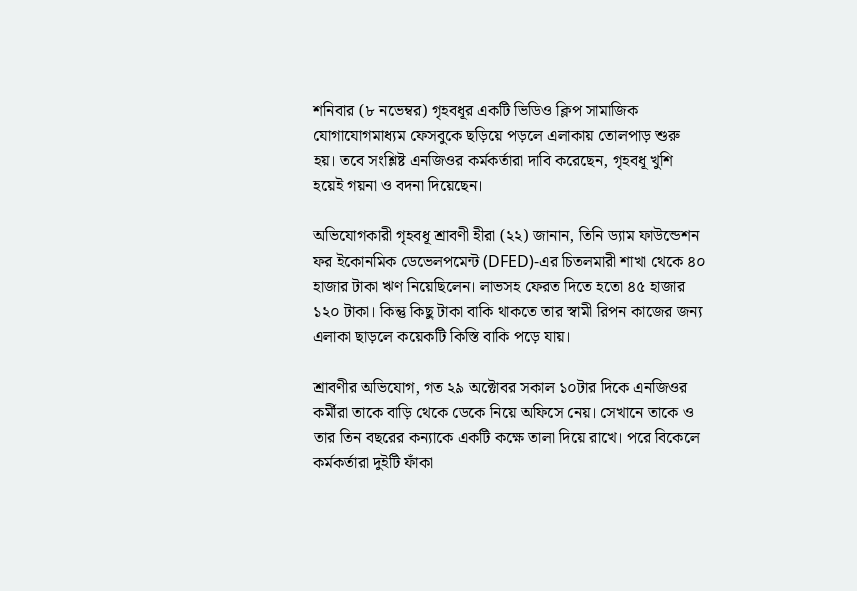শনিবার (৮ নভেম্বর) গৃহবধূর একটি ভিডিও ক্লিপ সামাজিক যোগাযোগমাধ্যম ফেসবুকে ছড়িয়ে পড়লে এলাকায় তোলপাড় শুরু হয়। তবে সংশ্লিষ্ট এনজিওর কর্মকর্তারা দাবি করেছেন, গৃহবধূ খুশি হয়েই গয়না ও বদনা দিয়েছেন।

অভিযোগকারী গৃহবধূ শ্রাবণী হীরা (২২) জানান, তিনি ড্যাম ফাউন্ডেশন ফর ইকোনমিক ডেভেলপমেন্ট (DFED)-এর চিতলমারী শাখা থেকে ৪০ হাজার টাকা ঋণ নিয়েছিলেন। লাভসহ ফেরত দিতে হতো ৪৫ হাজার ১২০ টাকা। কিন্তু কিছু টাকা বাকি থাকতে তার স্বামী রিপন কাজের জন্য এলাকা ছাড়লে কয়েকটি কিস্তি বাকি পড়ে যায়।

শ্রাবণীর অভিযোগ, গত ২৯ অক্টোবর সকাল ১০টার দিকে এনজিওর কর্মীরা তাকে বাড়ি থেকে ডেকে নিয়ে অফিসে নেয়। সেখানে তাকে ও তার তিন বছরের কন্যাকে একটি কক্ষে তালা দিয়ে রাখে। পরে বিকেলে কর্মকর্তারা দুইটি ফাঁকা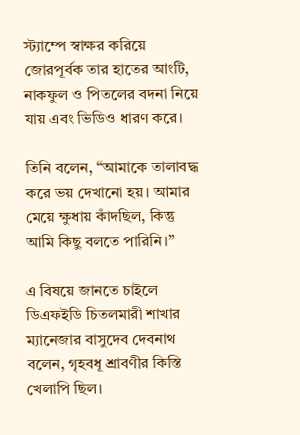স্ট্যাম্পে স্বাক্ষর করিয়ে জোরপূর্বক তার হাতের আংটি, নাকফুল ও পিতলের বদনা নিয়ে যায় এবং ভিডিও ধারণ করে।

তিনি বলেন, “আমাকে তালাবদ্ধ করে ভয় দেখানো হয়। আমার মেয়ে ক্ষুধায় কাঁদছিল, কিন্তু আমি কিছু বলতে পারিনি।”

এ বিষয়ে জানতে চাইলে ডিএফইডি চিতলমারী শাখার ম্যানেজার বাসুদেব দেবনাথ বলেন, গৃহবধূ শ্রাবণীর কিস্তি খেলাপি ছিল।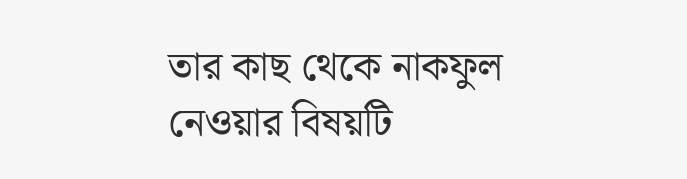তার কাছ থেকে নাকফুল নেওয়ার বিষয়টি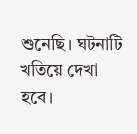শুনেছি। ঘটনাটি খতিয়ে দেখা হবে।